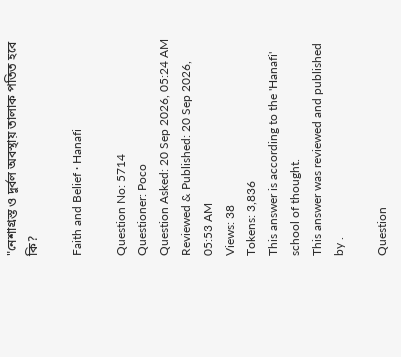"নেশাগ্রস্ত ও দুর্বল অবস্থায় তালাক পতিত হবে কি?

Faith and Belief · Hanafi

Question No: 5714
Questioner: Poco
Question Asked: 20 Sep 2026, 05:24 AM
Reviewed & Published: 20 Sep 2026, 05:53 AM
Views: 38
Tokens: 3,836
This answer is according to the 'Hanafi' school of thought.
This answer was reviewed and published by .

Question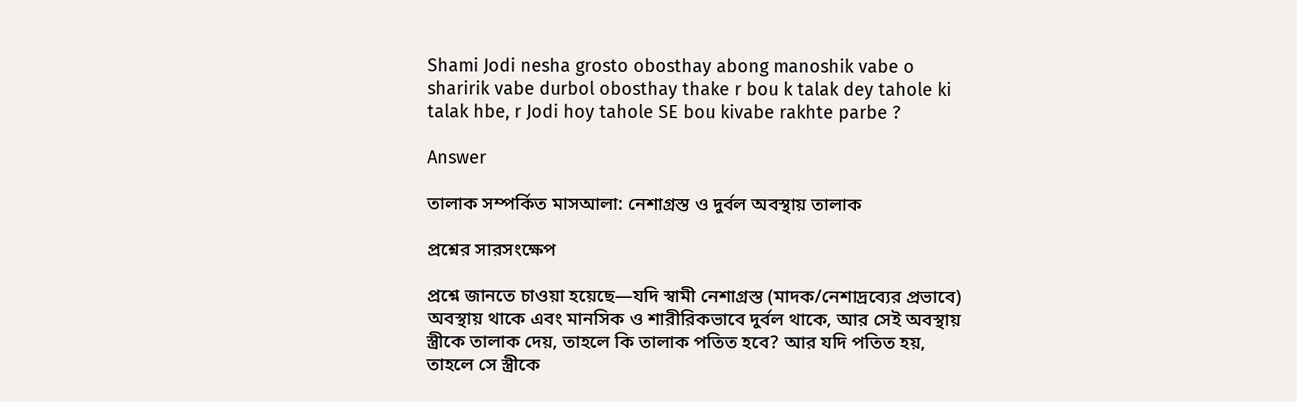Shami Jodi nesha grosto obosthay abong manoshik vabe o sharirik vabe durbol obosthay thake r bou k talak dey tahole ki talak hbe, r Jodi hoy tahole SE bou kivabe rakhte parbe ?

Answer

তালাক সম্পর্কিত মাসআলা: নেশাগ্রস্ত ও দুর্বল অবস্থায় তালাক

প্রশ্নের সারসংক্ষেপ

প্রশ্নে জানতে চাওয়া হয়েছে—যদি স্বামী নেশাগ্রস্ত (মাদক/নেশাদ্রব্যের প্রভাবে) অবস্থায় থাকে এবং মানসিক ও শারীরিকভাবে দুর্বল থাকে, আর সেই অবস্থায় স্ত্রীকে তালাক দেয়, তাহলে কি তালাক পতিত হবে? আর যদি পতিত হয়, তাহলে সে স্ত্রীকে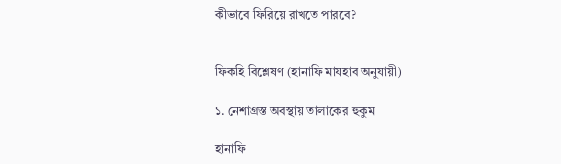কীভাবে ফিরিয়ে রাখতে পারবে?


ফিকহি বিশ্লেষণ (হানাফি মাযহাব অনুযায়ী)

১. নেশাগ্রস্ত অবস্থায় তালাকের হুকুম

হানাফি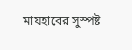মাযহাবের সুস্পষ্ট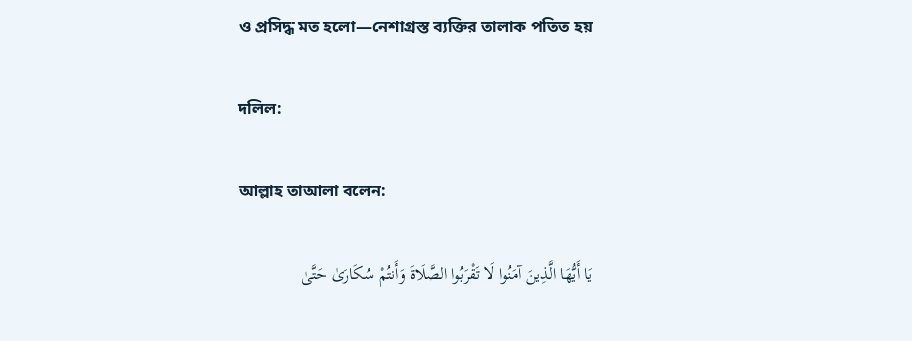ও প্রসিদ্ধ মত হলো—নেশাগ্রস্ত ব্যক্তির তালাক পতিত হয়

দলিল:

আল্লাহ তাআলা বলেন:

يَا أَيُّهَا الَّذِينَ آمَنُوا لَا تَقْرَبُوا الصَّلَاةَ وَأَنتُمْ سُكَارَىٰ حَتَّىٰ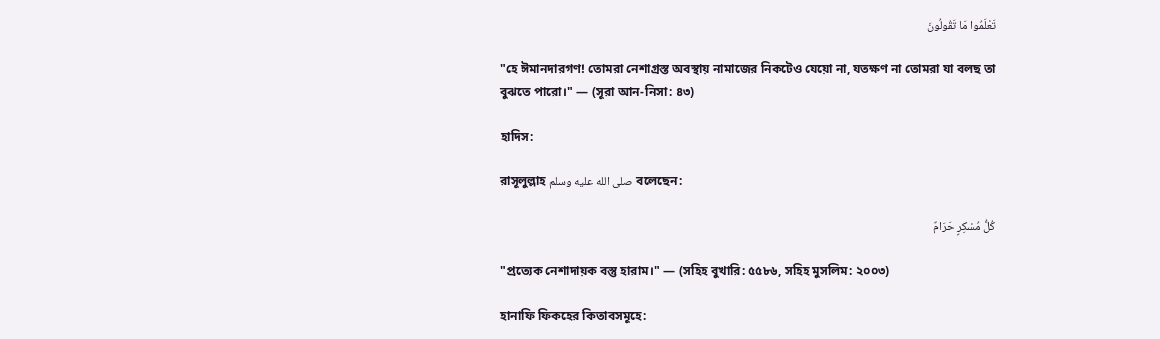تَعْلَمُوا مَا تَقُولُونَ

"হে ঈমানদারগণ! তোমরা নেশাগ্রস্ত অবস্থায় নামাজের নিকটেও যেয়ো না, যতক্ষণ না তোমরা যা বলছ তা বুঝতে পারো।" — (সূরা আন-নিসা: ৪৩)

হাদিস:

রাসূলুল্লাহ صلى الله عليه وسلم বলেছেন:

كُلُّ مُسْكِرٍ حَرَامٌ

"প্রত্যেক নেশাদায়ক বস্তু হারাম।" — (সহিহ বুখারি: ৫৫৮৬, সহিহ মুসলিম: ২০০৩)

হানাফি ফিকহের কিতাবসমূহে: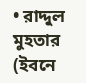• রাদ্দুল মুহতার (ইবনে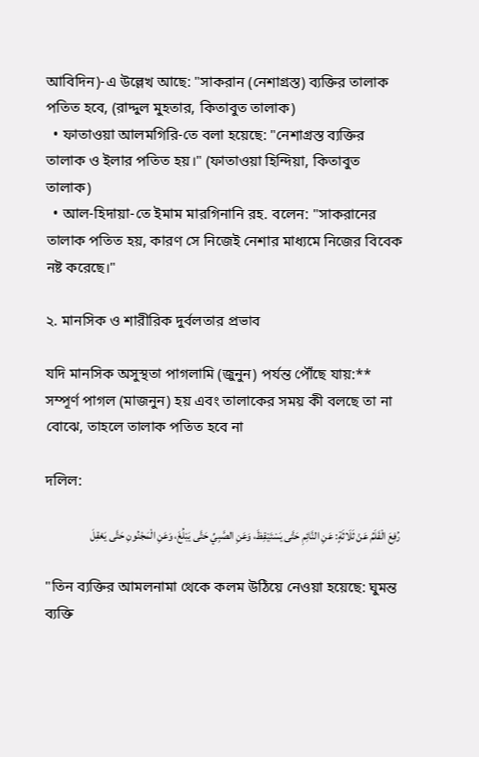আবিদিন)-এ উল্লেখ আছে: "সাকরান (নেশাগ্রস্ত) ব্যক্তির তালাক পতিত হবে, (রাদ্দুল মুহতার, কিতাবুত তালাক)
  • ফাতাওয়া আলমগিরি-তে বলা হয়েছে: "নেশাগ্রস্ত ব্যক্তির তালাক ও ইলার পতিত হয়।" (ফাতাওয়া হিন্দিয়া, কিতাবুত তালাক)
  • আল-হিদায়া-তে ইমাম মারগিনানি রহ. বলেন: "সাকরানের তালাক পতিত হয়, কারণ সে নিজেই নেশার মাধ্যমে নিজের বিবেক নষ্ট করেছে।"

২. মানসিক ও শারীরিক দুর্বলতার প্রভাব

যদি মানসিক অসুস্থতা পাগলামি (জুনুন) পর্যন্ত পৌঁছে যায়:** সম্পূর্ণ পাগল (মাজনুন) হয় এবং তালাকের সময় কী বলছে তা না বোঝে, তাহলে তালাক পতিত হবে না

দলিল:

رُفِعَ الْقَلَمُ عَنْ ثَلَاثَةٍ: عَنِ النَّائِمِ حَتَّى يَسْتَيْقِظَ، وَعَنِ الصَّبِيِّ حَتَّى يَبْلُغَ، وَعَنِ الْمَجْنُونِ حَتَّى يَعْقِلَ

"তিন ব্যক্তির আমলনামা থেকে কলম উঠিয়ে নেওয়া হয়েছে: ঘুমন্ত ব্যক্তি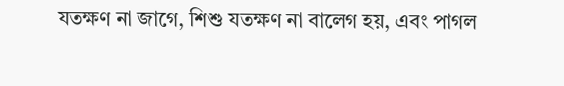যতক্ষণ না জাগে, শিশু যতক্ষণ না বালেগ হয়, এবং পাগল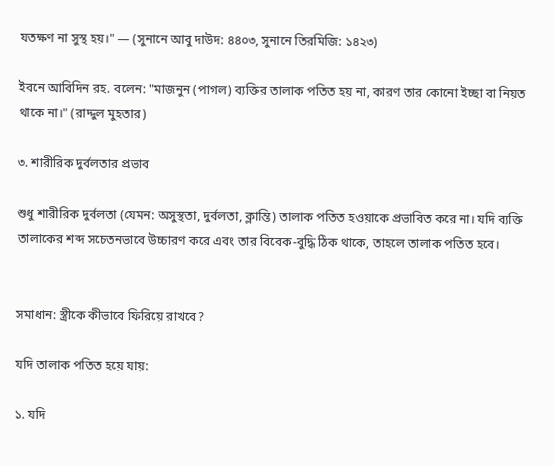যতক্ষণ না সুস্থ হয়।" — (সুনানে আবু দাউদ: ৪৪০৩, সুনানে তিরমিজি: ১৪২৩)

ইবনে আবিদিন রহ. বলেন: "মাজনুন (পাগল) ব্যক্তির তালাক পতিত হয় না, কারণ তার কোনো ইচ্ছা বা নিয়ত থাকে না।" (রাদ্দুল মুহতার)

৩. শারীরিক দুর্বলতার প্রভাব

শুধু শারীরিক দুর্বলতা (যেমন: অসুস্থতা, দুর্বলতা, ক্লান্তি) তালাক পতিত হওয়াকে প্রভাবিত করে না। যদি ব্যক্তি তালাকের শব্দ সচেতনভাবে উচ্চারণ করে এবং তার বিবেক-বুদ্ধি ঠিক থাকে, তাহলে তালাক পতিত হবে।


সমাধান: স্ত্রীকে কীভাবে ফিরিয়ে রাখবে?

যদি তালাক পতিত হয়ে যায়:

১. যদি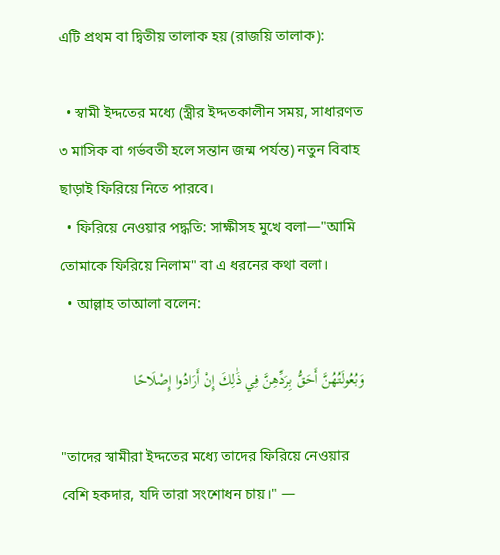এটি প্রথম বা দ্বিতীয় তালাক হয় (রাজয়ি তালাক):

  • স্বামী ইদ্দতের মধ্যে (স্ত্রীর ইদ্দতকালীন সময়, সাধারণত ৩ মাসিক বা গর্ভবতী হলে সন্তান জন্ম পর্যন্ত) নতুন বিবাহ ছাড়াই ফিরিয়ে নিতে পারবে।
  • ফিরিয়ে নেওয়ার পদ্ধতি: সাক্ষীসহ মুখে বলা—"আমি তোমাকে ফিরিয়ে নিলাম" বা এ ধরনের কথা বলা।
  • আল্লাহ তাআলা বলেন:

وَبُعُولَتُهُنَّ أَحَقُّ بِرَدِّهِنَّ فِي ذَٰلِكَ إِنْ أَرَادُوا إِصْلَاحًا

"তাদের স্বামীরা ইদ্দতের মধ্যে তাদের ফিরিয়ে নেওয়ার বেশি হকদার, যদি তারা সংশোধন চায়।" —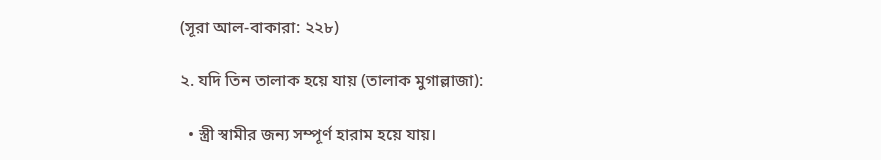(সূরা আল-বাকারা: ২২৮)

২. যদি তিন তালাক হয়ে যায় (তালাক মুগাল্লাজা):

  • স্ত্রী স্বামীর জন্য সম্পূর্ণ হারাম হয়ে যায়।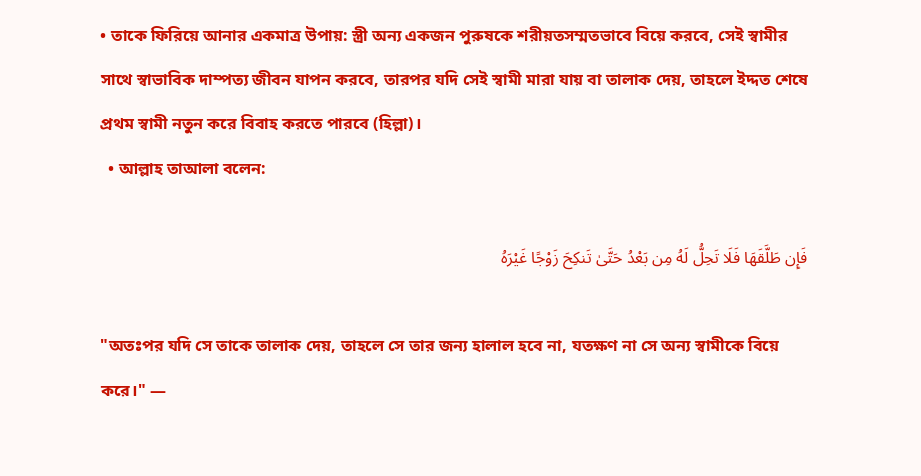• তাকে ফিরিয়ে আনার একমাত্র উপায়: স্ত্রী অন্য একজন পুরুষকে শরীয়তসম্মতভাবে বিয়ে করবে, সেই স্বামীর সাথে স্বাভাবিক দাম্পত্য জীবন যাপন করবে, তারপর যদি সেই স্বামী মারা যায় বা তালাক দেয়, তাহলে ইদ্দত শেষে প্রথম স্বামী নতুন করে বিবাহ করতে পারবে (হিল্লা)।
  • আল্লাহ তাআলা বলেন:

فَإِن طَلَّقَهَا فَلَا تَحِلُّ لَهُ مِن بَعْدُ حَتَّىٰ تَنكِحَ زَوْجًا غَيْرَهُ

"অতঃপর যদি সে তাকে তালাক দেয়, তাহলে সে তার জন্য হালাল হবে না, যতক্ষণ না সে অন্য স্বামীকে বিয়ে করে।" —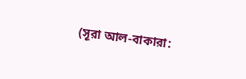(সূরা আল-বাকারা: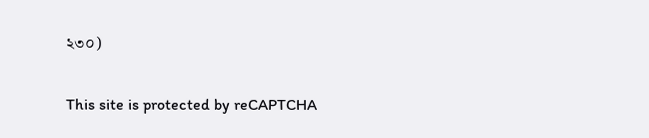২৩০)


This site is protected by reCAPTCHA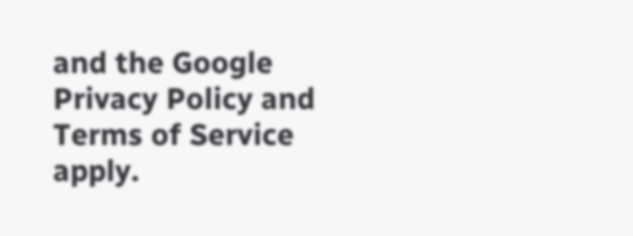and the Google Privacy Policy and Terms of Service apply.